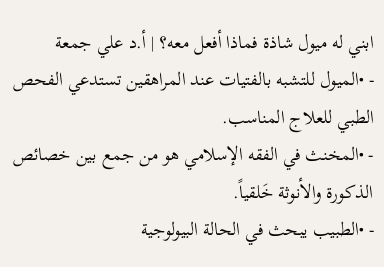ابني له ميول شاذة فماذا أفعل معه؟ | أ.د علي جمعة
- •الميول للتشبه بالفتيات عند المراهقين تستدعي الفحص الطبي للعلاج المناسب.
- •المخنث في الفقه الإسلامي هو من جمع بين خصائص الذكورة والأنوثة خَلقياً.
- •الطبيب يبحث في الحالة البيولوجية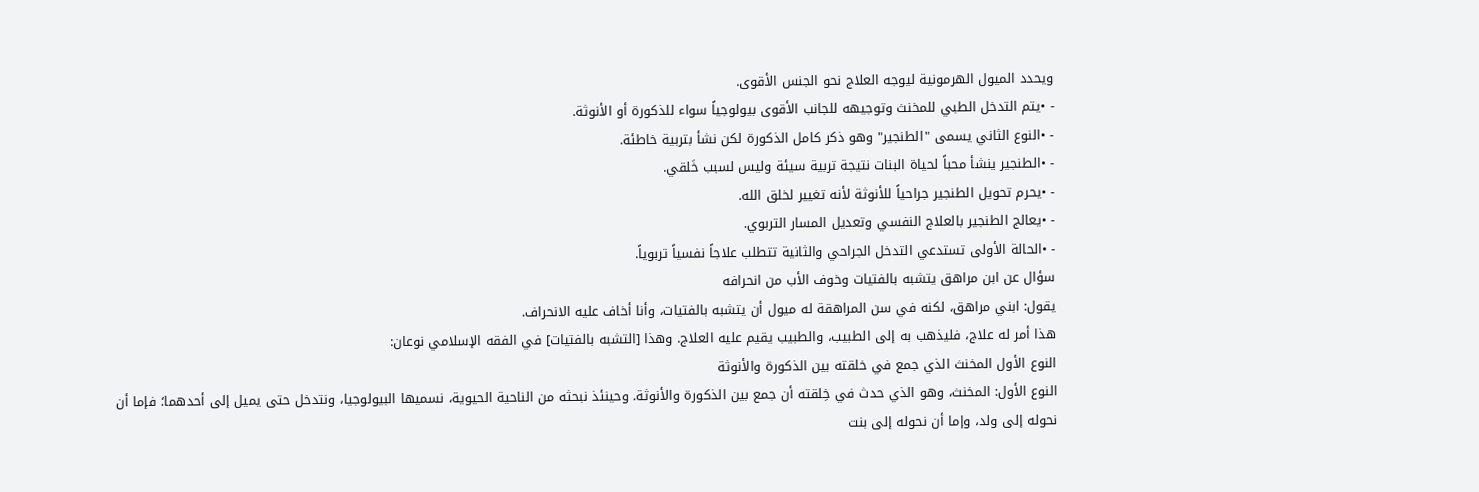ويحدد الميول الهرمونية ليوجه العلاج نحو الجنس الأقوى.
- •يتم التدخل الطبي للمخنث وتوجيهه للجانب الأقوى بيولوجياً سواء للذكورة أو الأنوثة.
- •النوع الثاني يسمى "الطنجير" وهو ذكر كامل الذكورة لكن نشأ بتربية خاطئة.
- •الطنجير ينشأ محباً لحياة البنات نتيجة تربية سيئة وليس لسبب خَلقي.
- •يحرم تحويل الطنجير جراحياً للأنوثة لأنه تغيير لخلق الله.
- •يعالج الطنجير بالعلاج النفسي وتعديل المسار التربوي.
- •الحالة الأولى تستدعي التدخل الجراحي والثانية تتطلب علاجاً نفسياً تربوياً.
سؤال عن ابن مراهق يتشبه بالفتيات وخوف الأب من انحرافه
يقول: ابني مراهق، لكنه في سن المراهقة له ميول أن يتشبه بالفتيات، وأنا أخاف عليه الانحراف.
هذا أمر له علاج، فليذهب به إلى الطبيب، والطبيب يقيم عليه العلاج. وهذا [التشبه بالفتيات] في الفقه الإسلامي نوعان:
النوع الأول المخنث الذي جمع في خلقته بين الذكورة والأنوثة
النوع الأول: المخنث، وهو الذي حدث في خِلقته أن جمع بين الذكورة والأنوثة. وحينئذ نبحثه من الناحية الحيوية، نسميها البيولوجيا، ونتدخل حتى يميل إلى أحدهما؛ فإما أن نحوله إلى ولد، وإما أن نحوله إلى بنت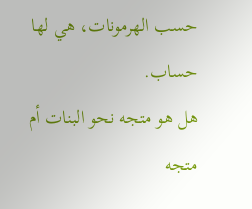حسب الهرمونات، هي لها حساب.
هل هو متجه نحو البنات أم متجه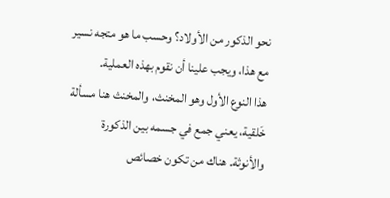نحو الذكور من الأولاد؟ وحسب ما هو متجه نسير مع هذا، ويجب علينا أن نقوم بهذه العملية.
هذا النوع الأول وهو المخنث، والمخنث هنا مسألة خَلقية، يعني جمع في جسمه بين الذكورة والأنوثة. هناك من تكون خصائص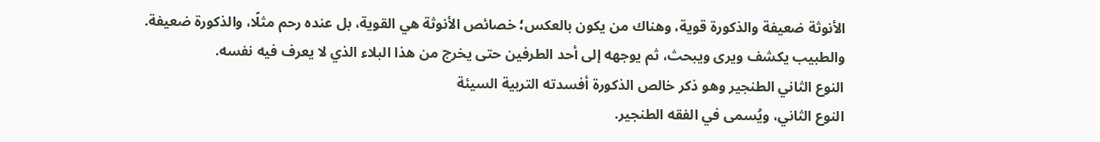الأنوثة ضعيفة والذكورة قوية، وهناك من يكون بالعكس؛ خصائص الأنوثة هي القوية، بل عنده رحم مثلًا، والذكورة ضعيفة.
والطبيب يكشف ويرى ويبحث، ثم يوجهه إلى أحد الطرفين حتى يخرج من هذا البلاء الذي لا يعرف فيه نفسه.
النوع الثاني الطنجير وهو ذكر خالص الذكورة أفسدته التربية السيئة
النوع الثاني، ويُسمى في الفقه الطنجير.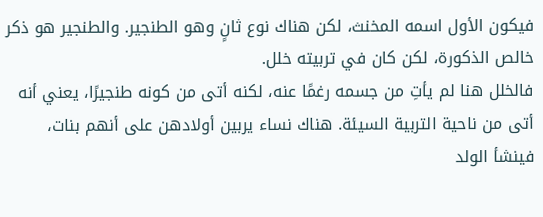فيكون الأول اسمه المخنث، لكن هناك نوع ثانٍ وهو الطنجير. والطنجير هو ذكر خالص الذكورة، لكن كان في تربيته خلل.
فالخلل هنا لم يأتِ من جسمه رغمًا عنه، لكنه أتى من كونه طنجيرًا، يعني أنه أتى من ناحية التربية السيئة. هناك نساء يربين أولادهن على أنهم بنات، فينشأ الولد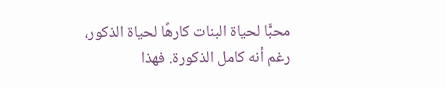محبًّا لحياة البنات كارهًا لحياة الذكور، رغم أنه كامل الذكورة. فهذا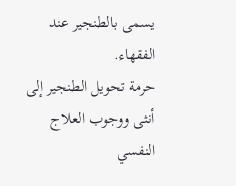يسمى بالطنجير عند الفقهاء.
حرمة تحويل الطنجير إلى أنثى ووجوب العلاج النفسي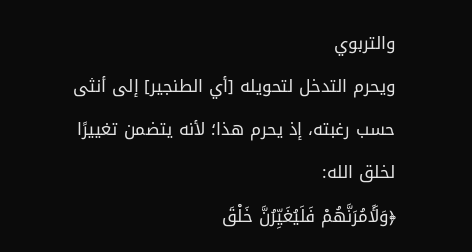والتربوي
ويحرم التدخل لتحويله [أي الطنجير] إلى أنثى حسب رغبته، إذ يحرم هذا؛ لأنه يتضمن تغييرًا لخلق الله:
﴿وَلَـَٔامُرَنَّهُمْ فَلَيُغَيِّرُنَّ خَلْقَ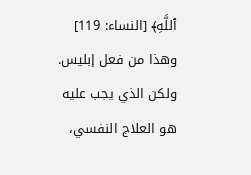ٱللَّهِ﴾ [النساء: 119]
وهذا من فعل إبليس. ولكن الذي يجب عليه هو العلاج النفسي،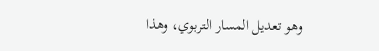وهو تعديل المسار التربوي، وهذا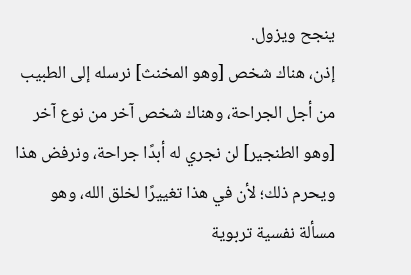ينجح ويزول.
إذن، هناك شخص [وهو المخنث] نرسله إلى الطبيب من أجل الجراحة، وهناك شخص آخر من نوع آخر [وهو الطنجير] لن نجري له أبدًا جراحة، ونرفض هذا ويحرم ذلك؛ لأن في هذا تغييرًا لخلق الله، وهو مسألة نفسية تربوية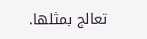تعالج بمثلها.